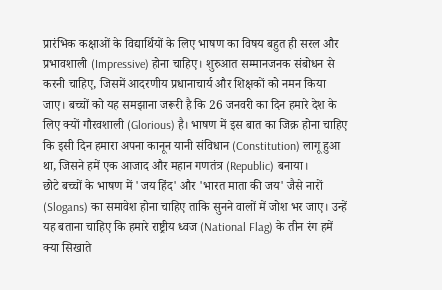प्रारंभिक कक्षाओं के विद्यार्थियों के लिए भाषण का विषय बहुत ही सरल और प्रभावशाली (Impressive) होना चाहिए। शुरुआत सम्मानजनक संबोधन से करनी चाहिए, जिसमें आदरणीय प्रधानाचार्य और शिक्षकों को नमन किया जाए। बच्चों को यह समझाना जरूरी है कि 26 जनवरी का दिन हमारे देश के लिए क्यों गौरवशाली (Glorious) है। भाषण में इस बात का जिक्र होना चाहिए कि इसी दिन हमारा अपना कानून यानी संविधान (Constitution) लागू हुआ था, जिसने हमें एक आजाद और महान गणतंत्र (Republic) बनाया।
छोटे बच्चों के भाषण में 'जय हिंद' और 'भारत माता की जय' जैसे नारों (Slogans) का समावेश होना चाहिए ताकि सुनने वालों में जोश भर जाए। उन्हें यह बताना चाहिए कि हमारे राष्ट्रीय ध्वज (National Flag) के तीन रंग हमें क्या सिखाते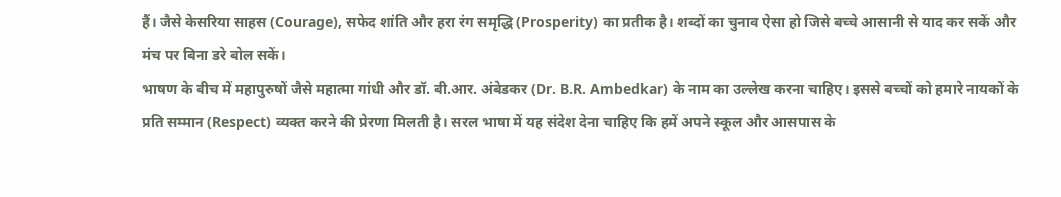हैं। जैसे केसरिया साहस (Courage), सफेद शांति और हरा रंग समृद्धि (Prosperity) का प्रतीक है। शब्दों का चुनाव ऐसा हो जिसे बच्चे आसानी से याद कर सकें और मंच पर बिना डरे बोल सकें।
भाषण के बीच में महापुरुषों जैसे महात्मा गांधी और डॉ. बी.आर. अंबेडकर (Dr. B.R. Ambedkar) के नाम का उल्लेख करना चाहिए। इससे बच्चों को हमारे नायकों के प्रति सम्मान (Respect) व्यक्त करने की प्रेरणा मिलती है। सरल भाषा में यह संदेश देना चाहिए कि हमें अपने स्कूल और आसपास के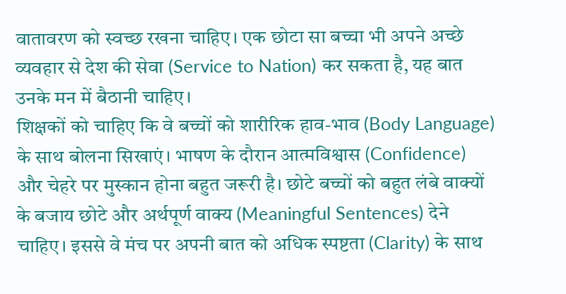वातावरण को स्वच्छ रखना चाहिए। एक छोटा सा बच्चा भी अपने अच्छे व्यवहार से देश की सेवा (Service to Nation) कर सकता है, यह बात उनके मन में बैठानी चाहिए।
शिक्षकों को चाहिए कि वे बच्चों को शारीरिक हाव-भाव (Body Language) के साथ बोलना सिखाएं। भाषण के दौरान आत्मविश्वास (Confidence) और चेहरे पर मुस्कान होना बहुत जरूरी है। छोटे बच्चों को बहुत लंबे वाक्यों के बजाय छोटे और अर्थपूर्ण वाक्य (Meaningful Sentences) देने चाहिए। इससे वे मंच पर अपनी बात को अधिक स्पष्टता (Clarity) के साथ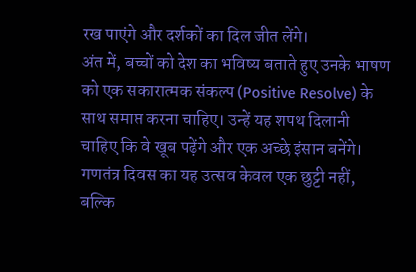रख पाएंगे और दर्शकों का दिल जीत लेंगे।
अंत में, बच्चों को देश का भविष्य बताते हुए उनके भाषण को एक सकारात्मक संकल्प (Positive Resolve) के साथ समाप्त करना चाहिए। उन्हें यह शपथ दिलानी चाहिए कि वे खूब पढ़ेंगे और एक अच्छे इंसान बनेंगे। गणतंत्र दिवस का यह उत्सव केवल एक छुट्टी नहीं, बल्कि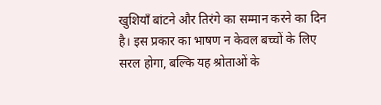खुशियाँ बांटने और तिरंगे का सम्मान करने का दिन है। इस प्रकार का भाषण न केवल बच्चों के लिए सरल होगा, बल्कि यह श्रोताओं के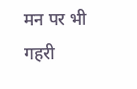मन पर भी गहरी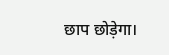छाप छोड़ेगा।